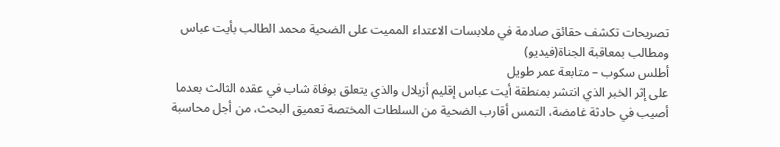تصريحات تكشف حقائق صادمة في ملابسات الاعتداء المميت على الضحية محمد الطالب بأيت عباس ومطالب بمعاقبة الجناة(فيديو)
أطلس سكوب – متابعة عمر طويل
على إثر الخبر الذي انتشر بمنطقة أيت عباس إقليم أزيلال والذي يتعلق بوفاة شاب في عقده الثالث بعدما أصيب في حادثة غامضة، التمس أقارب الضحية من السلطات المختصة تعميق البحث، من أجل محاسبة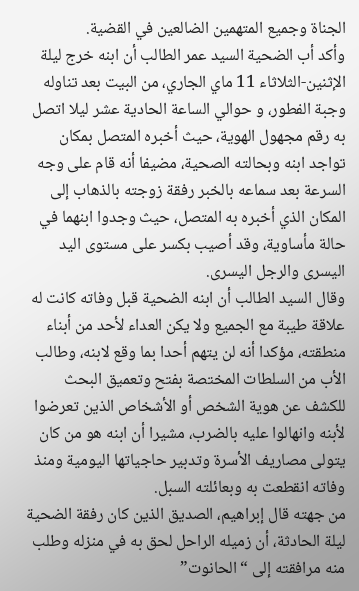الجناة وجميع المتهمين الضالعين في القضية.
وأكد أب الضحية السيد عمر الطالب أن ابنه خرج ليلة الإثنين-الثلاثاء 11 ماي الجاري، من البيت بعد تناوله وجبة الفطور، و حوالي الساعة الحادية عشر ليلا اتصل به رقم مجهول الهوية، حيث أخبره المتصل بمكان تواجد ابنه وبحالته الصحية، مضيفا أنه قام على وجه السرعة بعد سماعه بالخبر رفقة زوجته بالذهاب إلى المكان الذي أخبره به المتصل، حيث وجدوا ابنهما في حالة مأساوية، وقد أصيب بكسر على مستوى اليد اليسرى والرجل اليسرى.
وقال السيد الطالب أن ابنه الضحية قبل وفاته كانت له علاقة طيبة مع الجميع ولا يكن العداء لأحد من أبناء منطقته، مؤكدا أنه لن يتهم أحدا بما وقع لابنه، وطالب الأب من السلطات المختصة بفتح وتعميق البحث للكشف عن هوية الشخص أو الأشخاص الذين تعرضوا لأبنه وانهالوا عليه بالضرب، مشيرا أن ابنه هو من كان يتولى مصاريف الأسرة وتدبير حاجياتها اليومية ومنذ وفاته انقطعت به وبعائلته السبل.
من جهته قال إبراهيم، الصديق الذين كان رفقة الضحية ليلة الحادثة، أن زميله الراحل لحق به في منزله وطلب منه مرافقته إلى “الحانوت”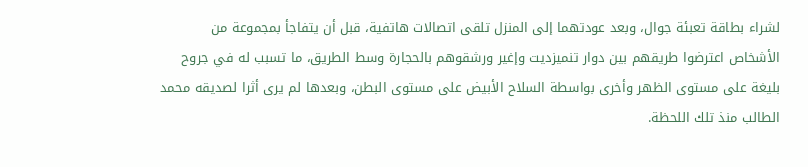لشراء بطاقة تعبئة جوال، وبعد عودتهما إلى المنزل تلقى اتصالات هاتفية، قبل أن يتفاجأ بمجموعة من الأشخاص اعترضوا طريقهم بين دوار تنميزديت وإغير ورشقوهم بالحجارة وسط الطريق، ما تسبب له في جروح بليغة على مستوى الظهر وأخرى بواسطة السلاح الأبيض على مستوى البطن، وبعدها لم يرى أثرا لصديقه محمد الطالب منذ تلك اللحظة.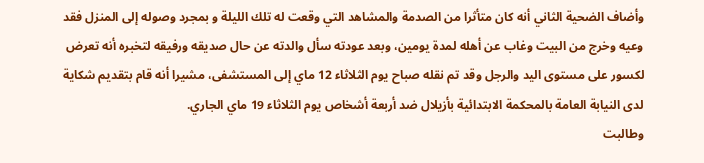وأضاف الضحية الثاني أنه كان متأثرا من الصدمة والمشاهد التي وقعت له تلك الليلة و بمجرد وصوله إلى المنزل فقد وعيه وخرج من البيت وغاب عن أهله لمدة يومين، وبعد عودته سأل والدته عن حال صديقه ورفيقه لتخبره أنه تعرض لكسور على مستوى اليد والرجل وقد تم نقله صباح يوم الثلاثاء 12 ماي إلى المستشفى، مشيرا أنه قام بتقديم شكاية لدى النيابة العامة بالمحكمة الابتدائية بأزيلال ضد أربعة أشخاص يوم الثلاثاء 19 ماي الجاري.
وطالبت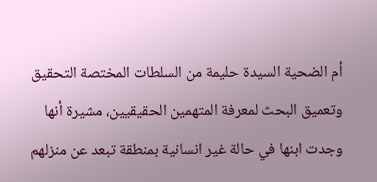أم الضحية السيدة حليمة من السلطات المختصة التحقيق وتعميق البحث لمعرفة المتهمين الحقيقيين، مشيرة أنها وجدت ابنها في حالة غير انسانية بمنطقة تبعد عن منزلهم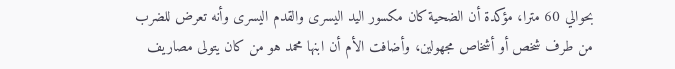بحوالي 60 مترا، مؤكدة أن الضحية كان مكسور اليد اليسرى والقدم اليسرى وأنه تعرض للضرب من طرف شخص أو أشخاص مجهولين، وأضافت الأم أن ابنها محمد هو من كان يتولى مصاريف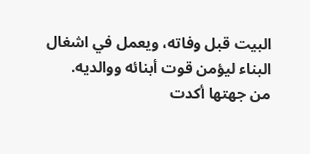البيت قبل وفاته، ويعمل في اشغال البناء ليؤمن قوت أبنائه ووالديه.
من جهتها أكدت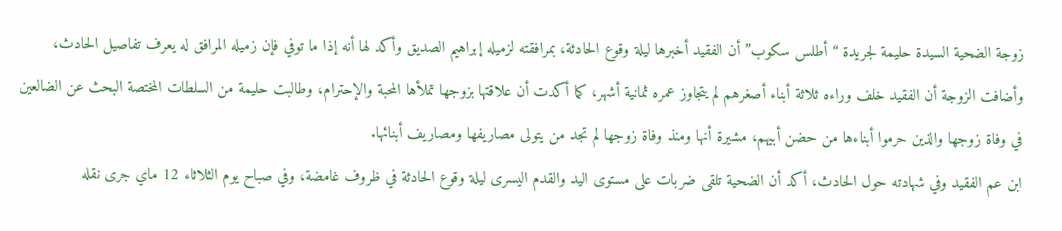زوجة الضحية السيدة حليمة لجريدة “أطلس سكوب” أن الفقيد أخبرها ليلة وقوع الحادثة، بمرافقته لزميله إبراهيم الصديق وأكد لها أنه إذا ما توفي فإن زميله المرافق له يعرف تفاصيل الحادث، وأضافت الزوجة أن الفقيد خلف وراءه ثلاثة أبناء أصغرهم لم يتجاوز عمره ثمانية أشهر، كما أكدت أن علاقتها بزوجها تملأها المحبة والإحترام، وطالبت حليمة من السلطات المختصة البحث عن الضالعين في وفاة زوجها والذين حرموا أبناءها من حضن أبيهم، مشيرة أنها ومنذ وفاة زوجها لم تجد من يتولى مصاريفها ومصاريف أبنائها.
ابن عم الفقيد وفي شهادته حول الحادث، أكد أن الضحية تلقى ضربات على مستوى اليد والقدم اليسرى ليلة وقوع الحادثة في ظروف غامضة، وفي صباح يوم الثلاثاء 12 ماي جرى نقله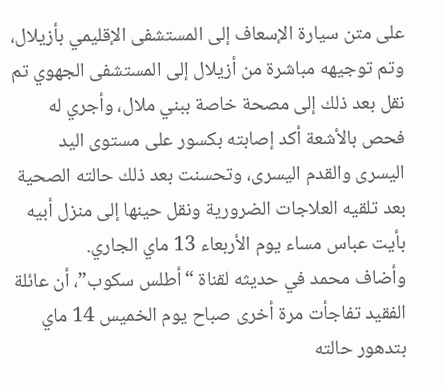على متن سيارة الإسعاف إلى المستشفى الإقليمي بأزيلال، وتم توجيهه مباشرة من أزيلال إلى المستشفى الجهوي تم نقل بعد ذلك إلى مصحة خاصة ببني ملال، وأجري له فحص بالأشعة أكد إصابته بكسور على مستوى اليد اليسرى والقدم اليسرى، وتحسنت بعد ذلك حالته الصحية بعد تلقيه العلاجات الضرورية ونقل حينها إلى منزل أبيه بأيت عباس مساء يوم الأربعاء 13 ماي الجاري.
وأضاف محمد في حديثه لقناة “أطلس سكوب”، أن عائلة الفقيد تفاجأت مرة أخرى صباح يوم الخميس 14 ماي بتدهور حالته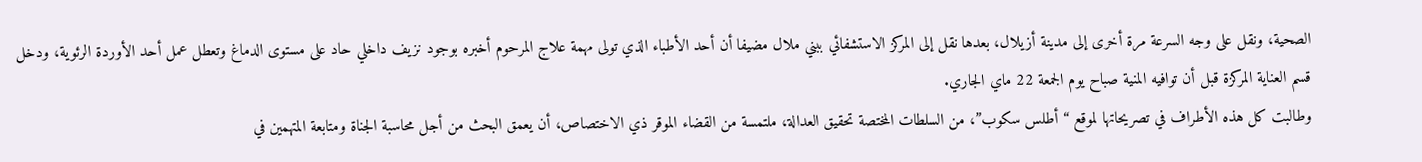الصحية، ونقل على وجه السرعة مرة أخرى إلى مدينة أزيلال، بعدها نقل إلى المركز الاستشفائي ببني ملال مضيفا أن أحد الأطباء الذي تولى مهمة علاج المرحوم أخبره بوجود نزيف داخلي حاد على مستوى الدماغ وتعطل عمل أحد الأوردة الرئوية، ودخل قسم العناية المركزة قبل أن توافيه المنية صباح يوم الجمعة 22 ماي الجاري.
وطالبت كل هذه الأطراف في تصريحاتها لموقع “أطلس سكوب”، من السلطات المختصة تحقيق العدالة، ملتمسة من القضاء الموقر ذي الاختصاص، أن يعمق البحث من أجل محاسبة الجناة ومتابعة المتهمين في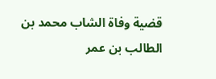قضية وفاة الشاب محمد بن الطالب بن عمر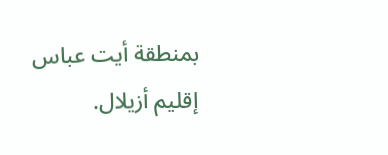بمنطقة أيت عباس إقليم أزيلال.